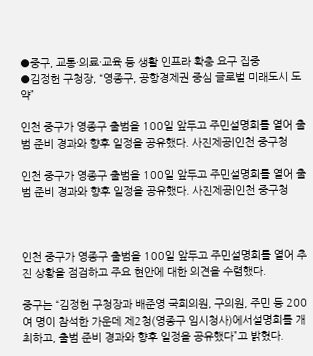●중구, 교통·의료·교육 등 생활 인프라 확충 요구 집중
●김정헌 구청장, “영종구, 공항경제권 중심 글로벌 미래도시 도약”

인천 중구가 영종구 출범을 100일 앞두고 주민설명회를 열어 출범 준비 경과와 향후 일정을 공유했다. 사진제공|인천 중구청

인천 중구가 영종구 출범을 100일 앞두고 주민설명회를 열어 출범 준비 경과와 향후 일정을 공유했다. 사진제공|인천 중구청



인천 중구가 영종구 출범을 100일 앞두고 주민설명회를 열어 추진 상황을 점검하고 주요 현안에 대한 의견을 수렴했다.

중구는 “김정헌 구청장과 배준영 국회의원, 구의원, 주민 등 200여 명이 참석한 가운데 제2청(영종구 임시청사)에서설명회를 개최하고, 출범 준비 경과와 향후 일정을 공유했다”고 밝혔다.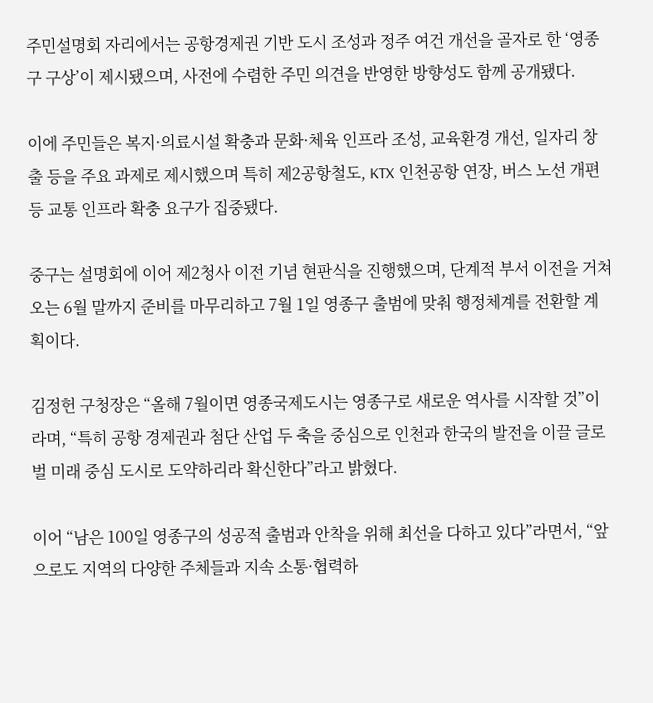주민설명회 자리에서는 공항경제권 기반 도시 조성과 정주 여건 개선을 골자로 한 ‘영종구 구상’이 제시됐으며, 사전에 수렴한 주민 의견을 반영한 방향성도 함께 공개됐다.

이에 주민들은 복지·의료시설 확충과 문화·체육 인프라 조성, 교육환경 개선, 일자리 창출 등을 주요 과제로 제시했으며 특히 제2공항철도, KTX 인천공항 연장, 버스 노선 개편 등 교통 인프라 확충 요구가 집중됐다.

중구는 설명회에 이어 제2청사 이전 기념 현판식을 진행했으며, 단계적 부서 이전을 거쳐 오는 6월 말까지 준비를 마무리하고 7월 1일 영종구 출범에 맞춰 행정체계를 전환할 계획이다.

김정헌 구청장은 “올해 7월이면 영종국제도시는 영종구로 새로운 역사를 시작할 것”이라며, “특히 공항 경제권과 첨단 산업 두 축을 중심으로 인천과 한국의 발전을 이끌 글로벌 미래 중심 도시로 도약하리라 확신한다”라고 밝혔다.

이어 “남은 100일 영종구의 성공적 출범과 안착을 위해 최선을 다하고 있다”라면서, “앞으로도 지역의 다양한 주체들과 지속 소통·협력하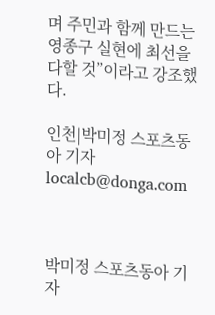며 주민과 함께 만드는 영종구 실현에 최선을 다할 것”이라고 강조했다.

인천|박미정 스포츠동아 기자 localcb@donga.com



박미정 스포츠동아 기자